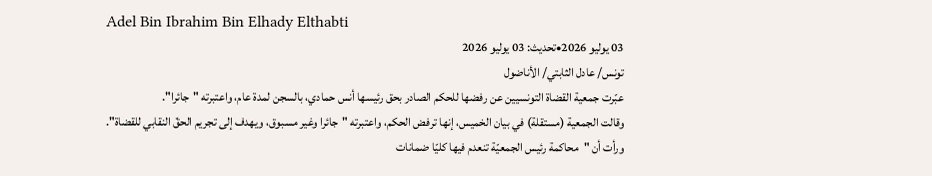Adel Bin Ibrahim Bin Elhady Elthabti
03 يوليو 2026•تحديث: 03 يوليو 2026
تونس/ عادل الثابتي/ الأناضول
عبّرت جمعية القضاة التونسيين عن رفضها للحكم الصادر بحق رئيسها أنس حمادي، بالسجن لمدة عام، واعتبرته "جائرا".
وقالت الجمعية (مستقلة) في بيان الخميس، إنها ترفض الحكم، واعتبرته "جائرا وغير مسبوق، ويهدف إلى تجريم الحقّ النقابي للقضاة".
ورأت أن "محاكمة رئيس الجمعيّة تنعدم فيها كليّا ضمانات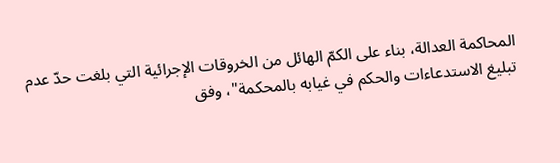المحاكمة العدالة، بناء على الكمّ الهائل من الخروقات الإجرائية التي بلغت حدّ عدم تبليغ الاستدعاءات والحكم في غيابه بالمحكمة"، وفق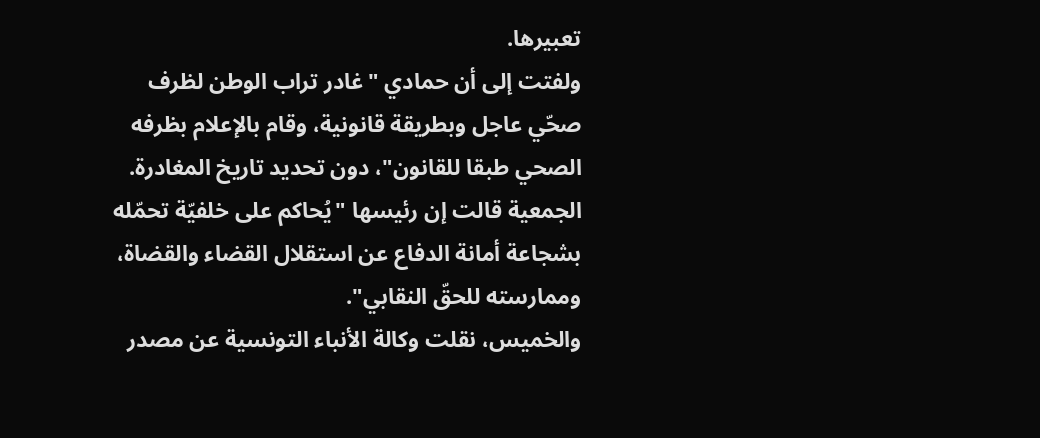تعبيرها.
ولفتت إلى أن حمادي "غادر تراب الوطن لظرف صحّي عاجل وبطريقة قانونية، وقام بالإعلام بظرفه الصحي طبقا للقانون"، دون تحديد تاريخ المغادرة.
الجمعية قالت إن رئيسها "يُحاكم على خلفيّة تحمّله بشجاعة أمانة الدفاع عن استقلال القضاء والقضاة، وممارسته للحقّ النقابي".
والخميس، نقلت وكالة الأنباء التونسية عن مصدر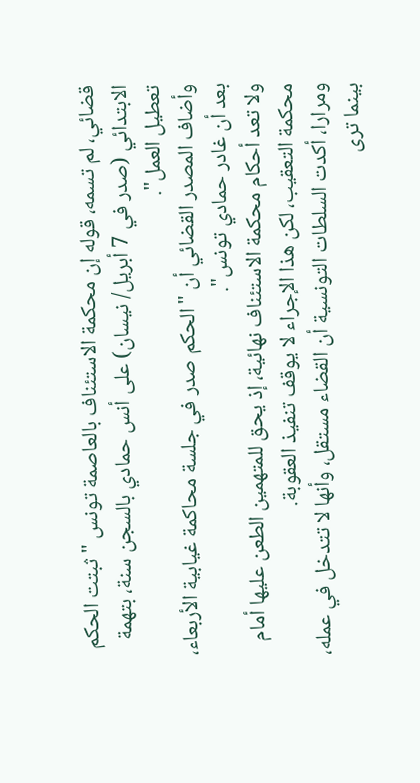قضائي، لم تسمه، قوله إن محكمة الاستئناف بالعاصمة تونس "ثبتت الحكم الابتدائي (صدر في 7 أبريل/ نيسان) على أنس حمادي بالسجن سنة، بتهمة تعطيل العمل".
وأضاف المصدر القضائي أن "الحكم صدر في جلسة محاكمة غيابية الأربعاء، بعد أن غادر حمادي تونس".
ولا تعد أحكام محكمة الاستئناف نهائية، إذ يحق للمتهمين الطعن عليها أمام محكمة التعقيب، لكن هذا الإجراء لا يوقف تنفيذ العقوبة.
ومرارا، أكدت السلطات التونسية أن القضاء مستقل، وأنها لا تتدخل في عمله، بينما ترى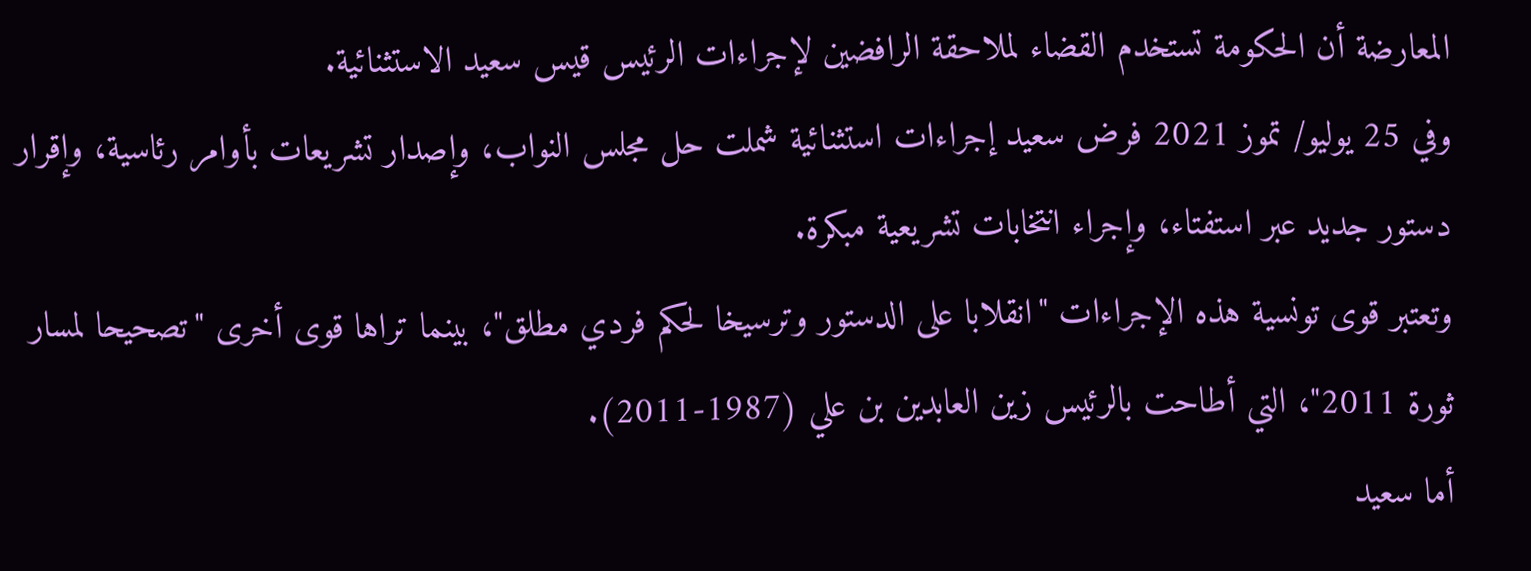المعارضة أن الحكومة تستخدم القضاء لملاحقة الرافضين لإجراءات الرئيس قيس سعيد الاستثنائية.
وفي 25 يوليو/ تموز 2021 فرض سعيد إجراءات استثنائية شملت حل مجلس النواب، وإصدار تشريعات بأوامر رئاسية، وإقرار دستور جديد عبر استفتاء، وإجراء انتخابات تشريعية مبكرة.
وتعتبر قوى تونسية هذه الإجراءات "انقلابا على الدستور وترسيخا لحكم فردي مطلق"، بينما تراها قوى أخرى "تصحيحا لمسار ثورة 2011"، التي أطاحت بالرئيس زين العابدين بن علي (1987-2011).
أما سعيد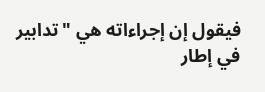فيقول إن إجراءاته هي "تدابير في إطار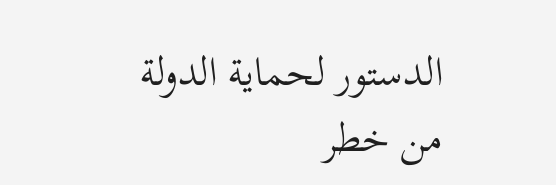الدستور لحماية الدولة من خطر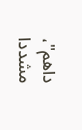داهم"، مشددا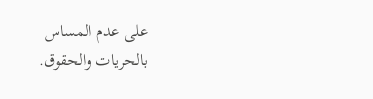على عدم المساس بالحريات والحقوق.